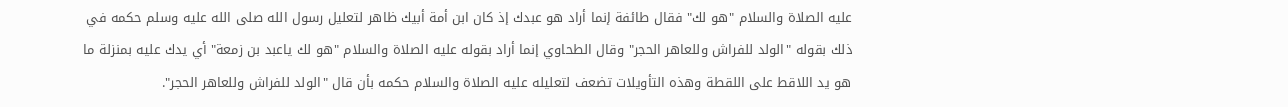عليه الصلاة والسلام "هو لك" فقال طائفة إنما أراد هو عبدك إذ كان ابن أمة أبيك ظاهر لتعليل رسول الله صلى الله عليه وسلم حكمه في ذلك بقوله "الولد للفراش وللعاهر الحجر" وقال الطحاوي إنما أراد بقوله عليه الصلاة والسلام "هو لك ياعبد بن زمعة" أي يدك عليه بمنزلة ما هو يد اللاقط على اللقطة وهذه التأويلات تضعف لتعليله عليه الصلاة والسلام حكمه بأن قال "الولد للفراش وللعاهر الحجر".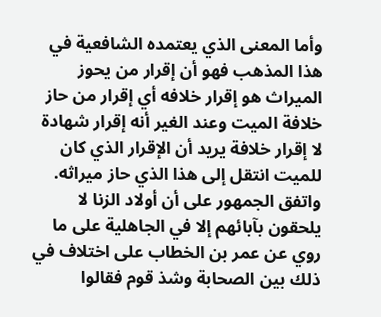وأما المعنى الذي يعتمده الشافعية في هذا المذهب فهو أن إقرار من يحوز الميراث هو إقرار خلافه أي إقرار من حاز خلافة الميت وعند الغير أنه إقرار شهادة لا إقرار خلافة يريد أن الإقرار الذي كان للميت انتقل إلى هذا الذي حاز ميراثه.
واتفق الجمهور على أن أولاد الزنا لا يلحقون بآبائهم إلا في الجاهلية على ما روي عن عمر بن الخطاب على اختلاف في ذلك بين الصحابة وشذ قوم فقالوا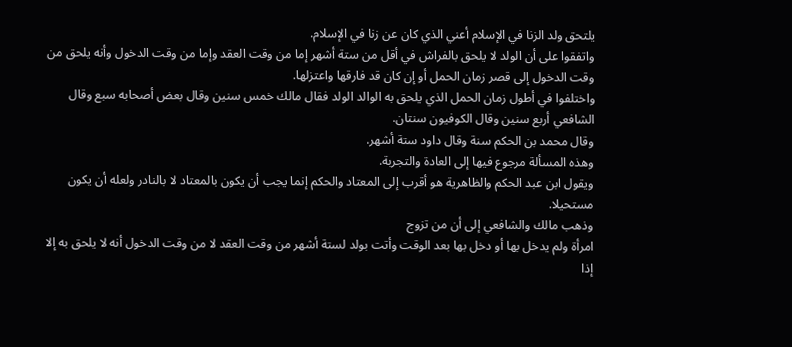يلتحق ولد الزنا في الإسلام أعني الذي كان عن زنا في الإسلام.
واتفقوا على أن الولد لا يلحق بالفراش في أقل من ستة أشهر إما من وقت العقد وإما من وقت الدخول وأنه يلحق من وقت الدخول إلى قصر زمان الحمل أو إن كان قد فارقها واعتزلها.
واختلفوا في أطول زمان الحمل الذي يلحق به الوالد الولد فقال مالك خمس سنين وقال بعض أصحابه سبع وقال الشافعي أربع سنين وقال الكوفيون سنتان.
وقال محمد بن الحكم سنة وقال داود ستة أشهر.
وهذه المسألة مرجوع فيها إلى العادة والتجربة.
ويقول ابن عبد الحكم والظاهرية هو أقرب إلى المعتاد والحكم إنما يجب أن يكون بالمعتاد لا بالنادر ولعله أن يكون مستحيلا.
وذهب مالك والشافعي إلى أن من تزوج
امرأة ولم يدخل بها أو دخل بها بعد الوقت وأتت بولد لستة أشهر من وقت العقد لا من وقت الدخول أنه لا يلحق به إلا إذا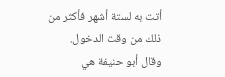أتت به لستة أشهر فأكثر من ذلك من وقت الدخول.
وقال أبو حنيفة هي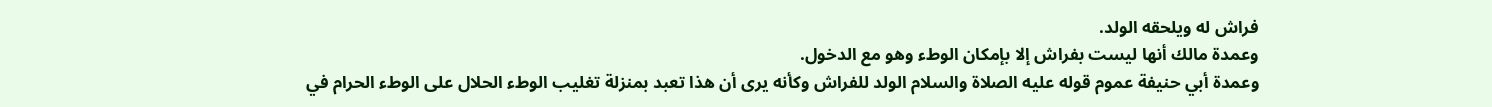فراش له ويلحقه الولد.
وعمدة مالك أنها ليست بفراش إلا بإمكان الوطء وهو مع الدخول.
وعمدة أبي حنيفة عموم قوله عليه الصلاة والسلام الولد للفراش وكأنه يرى أن هذا تعبد بمنزلة تغليب الوطء الحلال على الوطء الحرام في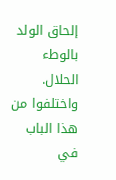إلحاق الولد بالوطء الحلال.
واختلفوا من هذا الباب في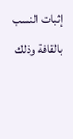إثبات النسب بالقافة وذلك